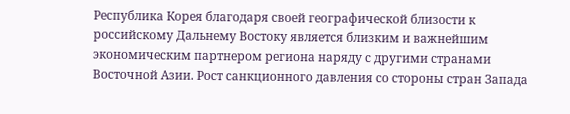Республика Корея благодаря своей географической близости к российскому Дальнему Востоку является близким и важнейшим экономическим партнером региона наряду с другими странами Восточной Азии. Рост санкционного давления со стороны стран Запада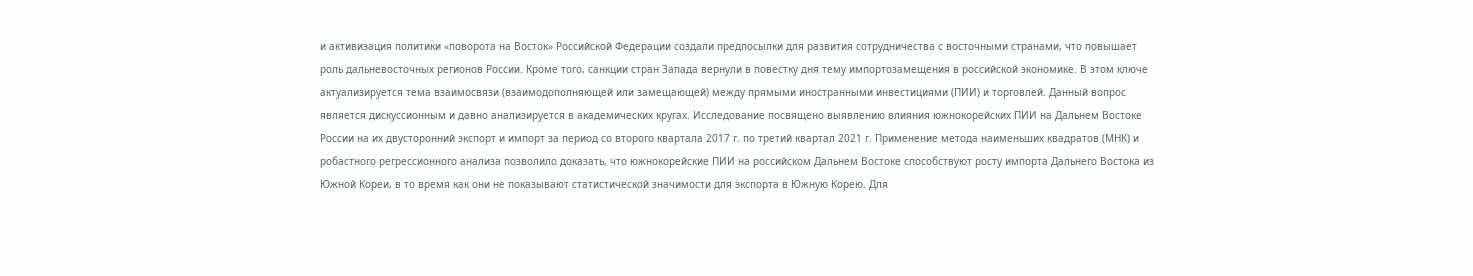и активизация политики «поворота на Восток» Российской Федерации создали предпосылки для развития сотрудничества с восточными странами, что повышает роль дальневосточных регионов России. Кроме того, санкции стран Запада вернули в повестку дня тему импортозамещения в российской экономике. В этом ключе актуализируется тема взаимосвязи (взаимодополняющей или замещающей) между прямыми иностранными инвестициями (ПИИ) и торговлей. Данный вопрос является дискуссионным и давно анализируется в академических кругах. Исследование посвящено выявлению влияния южнокорейских ПИИ на Дальнем Востоке России на их двусторонний экспорт и импорт за период со второго квартала 2017 г. по третий квартал 2021 г. Применение метода наименьших квадратов (МНК) и робастного регрессионного анализа позволило доказать, что южнокорейские ПИИ на российском Дальнем Востоке способствуют росту импорта Дальнего Востока из Южной Кореи, в то время как они не показывают статистической значимости для экспорта в Южную Корею. Для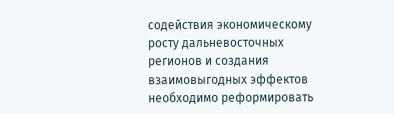содействия экономическому росту дальневосточных регионов и создания взаимовыгодных эффектов необходимо реформировать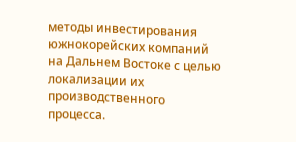методы инвестирования южнокорейских компаний на Дальнем Востоке с целью локализации их производственного процесса.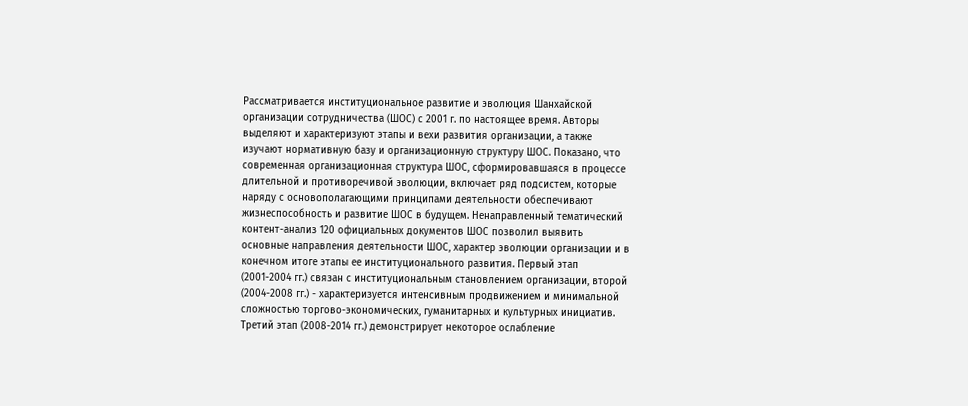Рассматривается институциональное развитие и эволюция Шанхайской организации сотрудничества (ШОС) с 2001 г. по настоящее время. Авторы выделяют и характеризуют этапы и вехи развития организации, а также изучают нормативную базу и организационную структуру ШОС. Показано, что современная организационная структура ШОС, сформировавшаяся в процессе длительной и противоречивой эволюции, включает ряд подсистем, которые наряду с основополагающими принципами деятельности обеспечивают жизнеспособность и развитие ШОС в будущем. Ненаправленный тематический контент-анализ 120 официальных документов ШОС позволил выявить основные направления деятельности ШОС, характер эволюции организации и в конечном итоге этапы ее институционального развития. Первый этап (2001-2004 гг.) связан с институциональным становлением организации, второй (2004-2008 гг.) - характеризуется интенсивным продвижением и минимальной сложностью торгово-экономических, гуманитарных и культурных инициатив. Третий этап (2008-2014 гг.) демонстрирует некоторое ослабление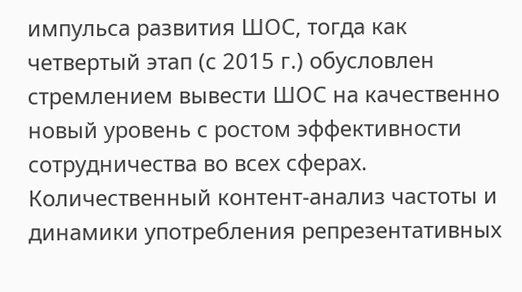импульса развития ШОС, тогда как четвертый этап (с 2015 г.) обусловлен стремлением вывести ШОС на качественно новый уровень с ростом эффективности сотрудничества во всех сферах. Количественный контент-анализ частоты и динамики употребления репрезентативных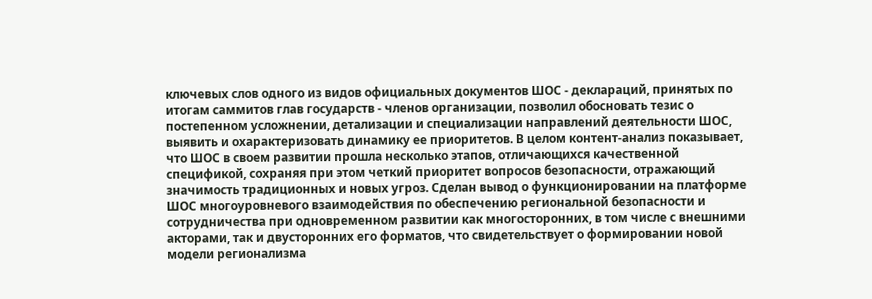ключевых слов одного из видов официальных документов ШОС - деклараций, принятых по итогам саммитов глав государств - членов организации, позволил обосновать тезис о постепенном усложнении, детализации и специализации направлений деятельности ШОС, выявить и охарактеризовать динамику ее приоритетов. В целом контент-анализ показывает, что ШОС в своем развитии прошла несколько этапов, отличающихся качественной спецификой, сохраняя при этом четкий приоритет вопросов безопасности, отражающий значимость традиционных и новых угроз. Сделан вывод о функционировании на платформе ШОС многоуровневого взаимодействия по обеспечению региональной безопасности и сотрудничества при одновременном развитии как многосторонних, в том числе с внешними акторами, так и двусторонних его форматов, что свидетельствует о формировании новой модели регионализма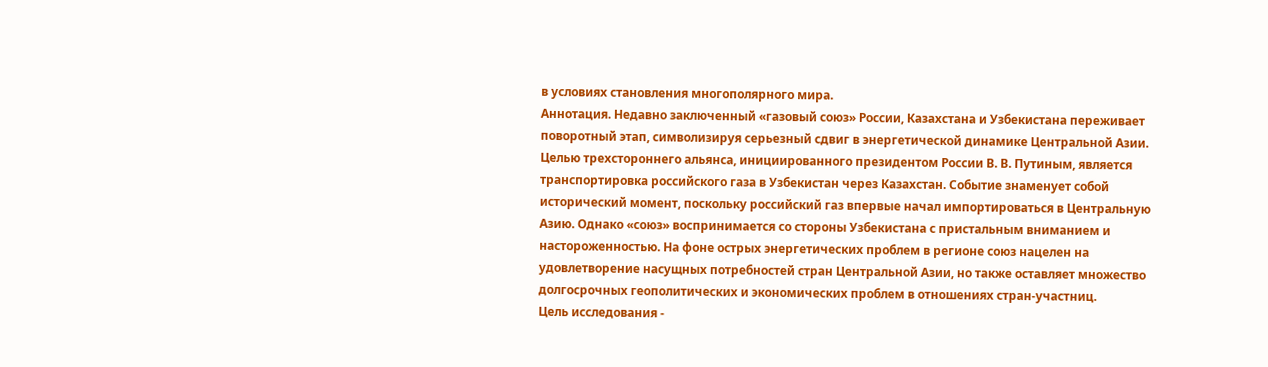в условиях становления многополярного мира.
Aннотация. Недавно заключенный «газовый союз» России, Казахстана и Узбекистана переживает поворотный этап, символизируя серьезный сдвиг в энергетической динамике Центральной Азии. Целью трехстороннего альянса, инициированного президентом России В. В. Путиным, является транспортировка российского газа в Узбекистан через Казахстан. Событие знаменует собой исторический момент, поскольку российский газ впервые начал импортироваться в Центральную Азию. Однако «союз» воспринимается со стороны Узбекистана с пристальным вниманием и настороженностью. На фоне острых энергетических проблем в регионе союз нацелен на удовлетворение насущных потребностей стран Центральной Азии, но также оставляет множество долгосрочных геополитических и экономических проблем в отношениях стран-участниц.
Цель исследования -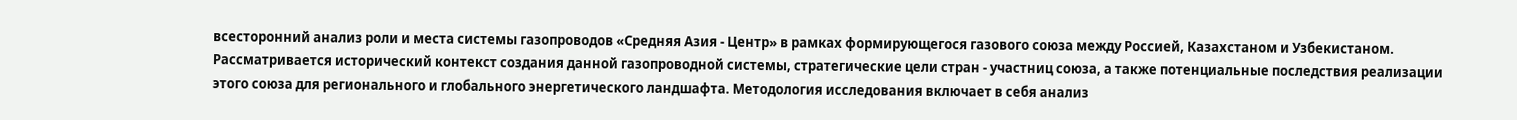всесторонний анализ роли и места системы газопроводов «Средняя Азия - Центр» в рамках формирующегося газового союза между Россией, Казахстаном и Узбекистаном. Рассматривается исторический контекст создания данной газопроводной системы, стратегические цели стран - участниц союза, а также потенциальные последствия реализации этого союза для регионального и глобального энергетического ландшафта. Методология исследования включает в себя анализ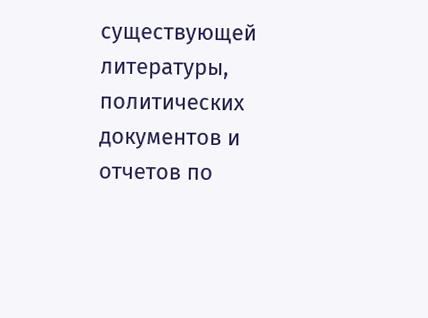существующей литературы, политических документов и отчетов по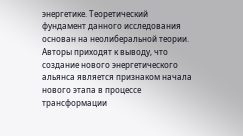энергетике. Теоретический фундамент данного исследования основан на неолиберальной теории. Авторы приходят к выводу, что создание нового энергетического альянса является признаком начала нового этапа в процессе трансформации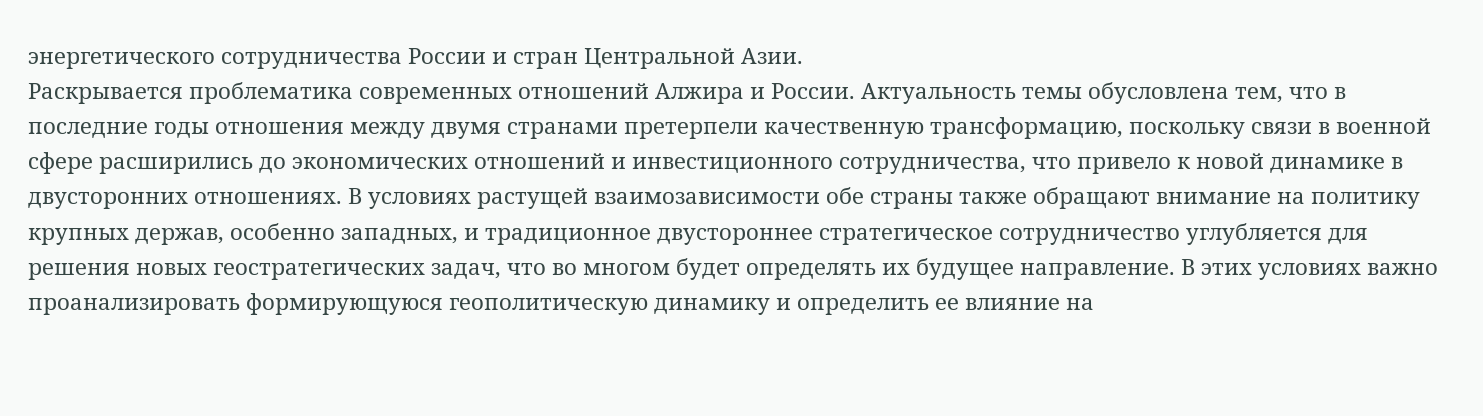энергетического сотрудничества России и стран Центральной Азии.
Раскрывается проблематика современных отношений Алжира и России. Актуальность темы обусловлена тем, что в последние годы отношения между двумя странами претерпели качественную трансформацию, поскольку связи в военной сфере расширились до экономических отношений и инвестиционного сотрудничества, что привело к новой динамике в двусторонних отношениях. В условиях растущей взаимозависимости обе страны также обращают внимание на политику крупных держав, особенно западных, и традиционное двустороннее стратегическое сотрудничество углубляется для решения новых геостратегических задач, что во многом будет определять их будущее направление. В этих условиях важно проанализировать формирующуюся геополитическую динамику и определить ее влияние на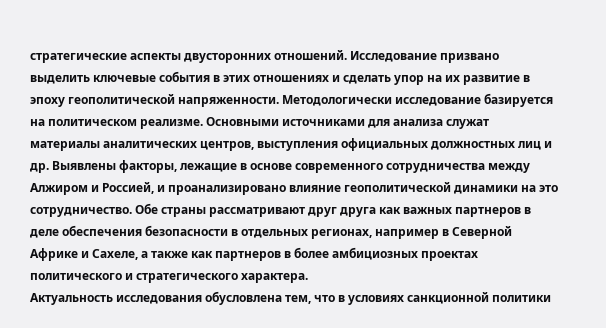стратегические аспекты двусторонних отношений. Исследование призвано выделить ключевые события в этих отношениях и сделать упор на их развитие в эпоху геополитической напряженности. Методологически исследование базируется на политическом реализме. Основными источниками для анализа служат материалы аналитических центров, выступления официальных должностных лиц и др. Выявлены факторы, лежащие в основе современного сотрудничества между Алжиром и Россией, и проанализировано влияние геополитической динамики на это сотрудничество. Обе страны рассматривают друг друга как важных партнеров в деле обеспечения безопасности в отдельных регионах, например в Северной Африке и Сахеле, а также как партнеров в более амбициозных проектах политического и стратегического характера.
Актуальность исследования обусловлена тем, что в условиях санкционной политики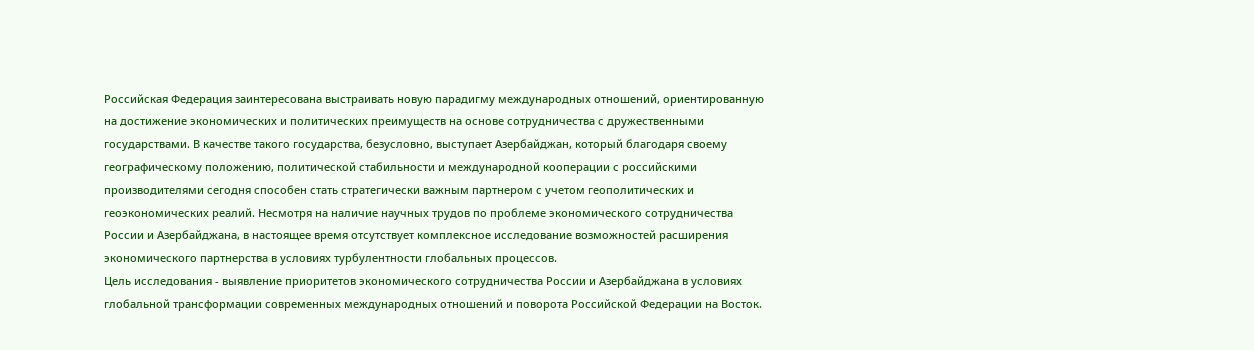Российская Федерация заинтересована выстраивать новую парадигму международных отношений, ориентированную на достижение экономических и политических преимуществ на основе сотрудничества с дружественными государствами. В качестве такого государства, безусловно, выступает Азербайджан, который благодаря своему географическому положению, политической стабильности и международной кооперации с российскими производителями сегодня способен стать стратегически важным партнером с учетом геополитических и геоэкономических реалий. Несмотря на наличие научных трудов по проблеме экономического сотрудничества России и Азербайджана, в настоящее время отсутствует комплексное исследование возможностей расширения экономического партнерства в условиях турбулентности глобальных процессов.
Цель исследования - выявление приоритетов экономического сотрудничества России и Азербайджана в условиях глобальной трансформации современных международных отношений и поворота Российской Федерации на Восток.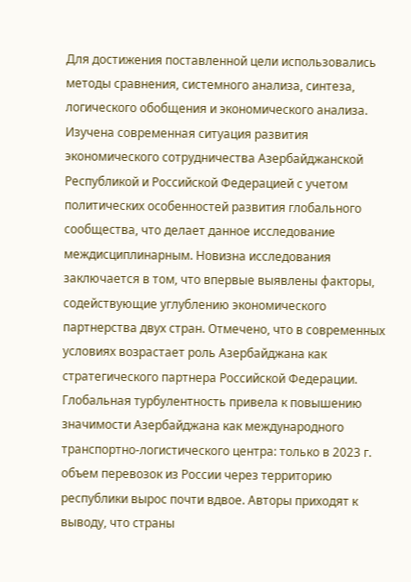Для достижения поставленной цели использовались методы сравнения, системного анализа, синтеза, логического обобщения и экономического анализа. Изучена современная ситуация развития экономического сотрудничества Азербайджанской Республикой и Российской Федерацией с учетом политических особенностей развития глобального сообщества, что делает данное исследование междисциплинарным. Новизна исследования заключается в том, что впервые выявлены факторы, содействующие углублению экономического партнерства двух стран. Отмечено, что в современных условиях возрастает роль Азербайджана как стратегического партнера Российской Федерации. Глобальная турбулентность привела к повышению значимости Азербайджана как международного транспортно-логистического центра: только в 2023 г. объем перевозок из России через территорию республики вырос почти вдвое. Авторы приходят к выводу, что страны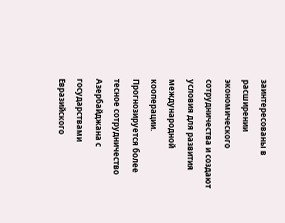заинтересованы в расширении экономического сотрудничества и создают условия для развития международной кооперации. Прогнозируется более тесное сотрудничество Азербайджана с государствами Евразийского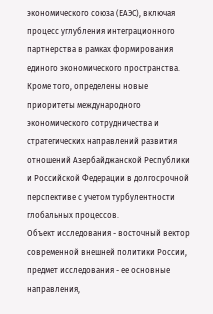экономического союза (ЕАЭС), включая процесс углубления интеграционного партнерства в рамках формирования единого экономического пространства. Кроме того, определены новые приоритеты международного экономического сотрудничества и стратегических направлений развития отношений Азербайджанской Республики и Российской Федерации в долгосрочной перспективе с учетом турбулентности глобальных процессов.
Объект исследования - восточный вектор современной внешней политики России, предмет исследования - ее основные направления,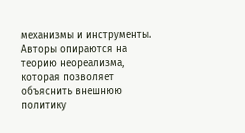механизмы и инструменты. Авторы опираются на теорию неореализма, которая позволяет объяснить внешнюю политику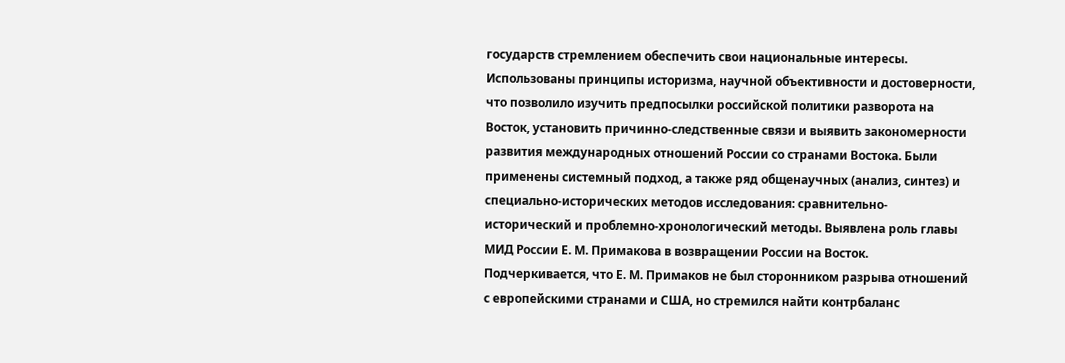государств стремлением обеспечить свои национальные интересы. Использованы принципы историзма, научной объективности и достоверности, что позволило изучить предпосылки российской политики разворота на Восток, установить причинно-следственные связи и выявить закономерности развития международных отношений России со странами Востока. Были применены системный подход, а также ряд общенаучных (анализ, синтез) и специально-исторических методов исследования: сравнительно-исторический и проблемно-хронологический методы. Выявлена роль главы МИД России Е. М. Примакова в возвращении России на Восток. Подчеркивается, что Е. М. Примаков не был сторонником разрыва отношений с европейскими странами и США, но стремился найти контрбаланс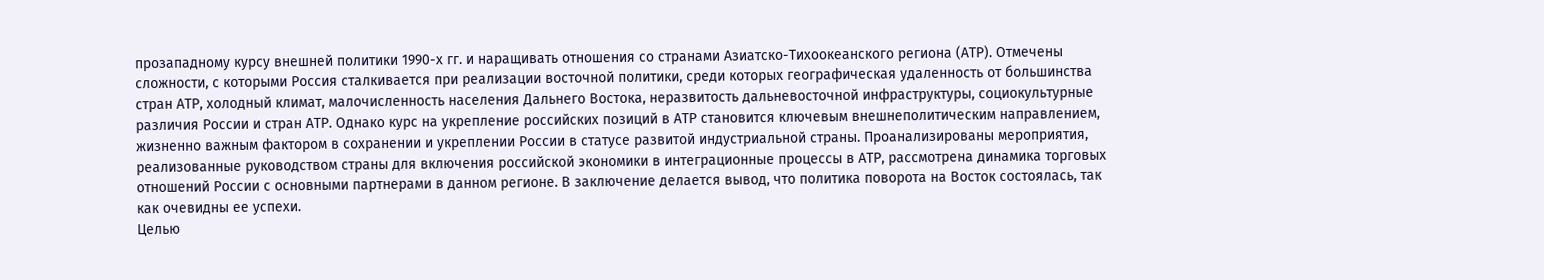прозападному курсу внешней политики 1990-х гг. и наращивать отношения со странами Азиатско-Тихоокеанского региона (АТР). Отмечены сложности, с которыми Россия сталкивается при реализации восточной политики, среди которых географическая удаленность от большинства стран АТР, холодный климат, малочисленность населения Дальнего Востока, неразвитость дальневосточной инфраструктуры, социокультурные различия России и стран АТР. Однако курс на укрепление российских позиций в АТР становится ключевым внешнеполитическим направлением, жизненно важным фактором в сохранении и укреплении России в статусе развитой индустриальной страны. Проанализированы мероприятия, реализованные руководством страны для включения российской экономики в интеграционные процессы в АТР, рассмотрена динамика торговых отношений России с основными партнерами в данном регионе. В заключение делается вывод, что политика поворота на Восток состоялась, так как очевидны ее успехи.
Целью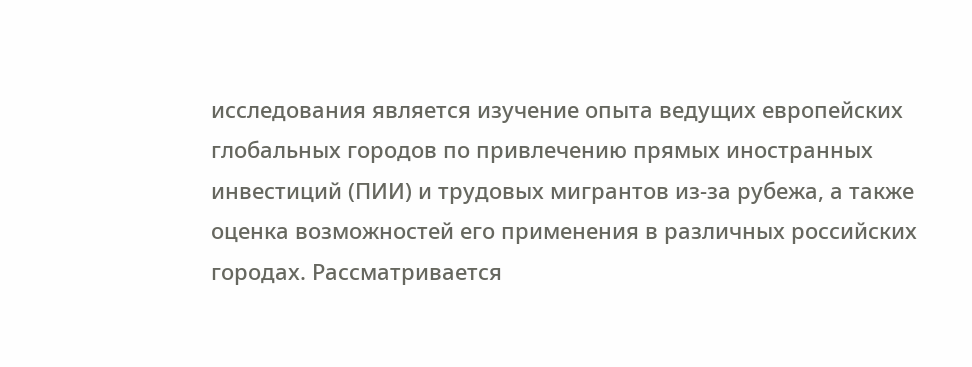исследования является изучение опыта ведущих европейских глобальных городов по привлечению прямых иностранных инвестиций (ПИИ) и трудовых мигрантов из-за рубежа, а также оценка возможностей его применения в различных российских городах. Рассматривается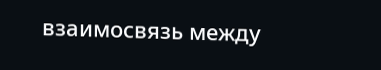взаимосвязь между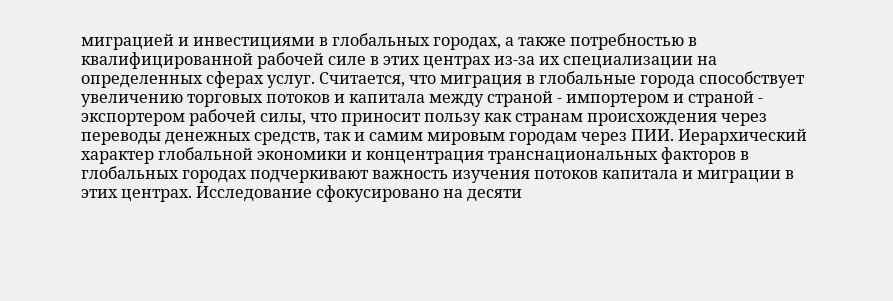миграцией и инвестициями в глобальных городах, а также потребностью в квалифицированной рабочей силе в этих центрах из-за их специализации на определенных сферах услуг. Считается, что миграция в глобальные города способствует увеличению торговых потоков и капитала между страной - импортером и страной - экспортером рабочей силы, что приносит пользу как странам происхождения через переводы денежных средств, так и самим мировым городам через ПИИ. Иерархический характер глобальной экономики и концентрация транснациональных факторов в глобальных городах подчеркивают важность изучения потоков капитала и миграции в этих центрах. Исследование сфокусировано на десяти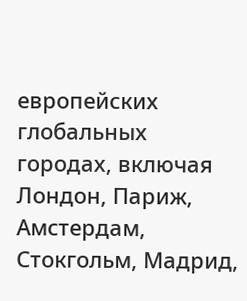европейских глобальных городах, включая Лондон, Париж, Амстердам, Стокгольм, Мадрид,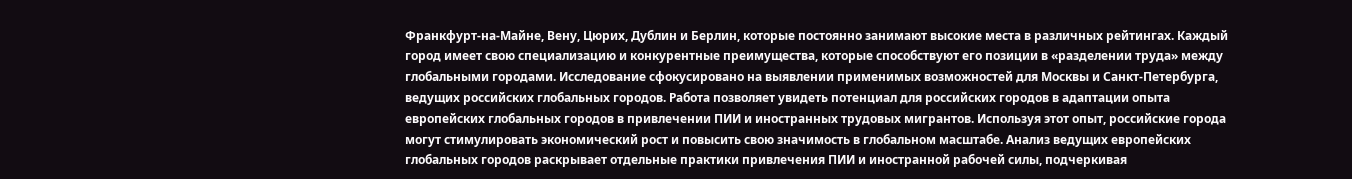Франкфурт-на-Майне, Вену, Цюрих, Дублин и Берлин, которые постоянно занимают высокие места в различных рейтингах. Каждый город имеет свою специализацию и конкурентные преимущества, которые способствуют его позиции в «разделении труда» между глобальными городами. Исследование сфокусировано на выявлении применимых возможностей для Москвы и Санкт-Петербурга, ведущих российских глобальных городов. Работа позволяет увидеть потенциал для российских городов в адаптации опыта европейских глобальных городов в привлечении ПИИ и иностранных трудовых мигрантов. Используя этот опыт, российские города могут стимулировать экономический рост и повысить свою значимость в глобальном масштабе. Анализ ведущих европейских глобальных городов раскрывает отдельные практики привлечения ПИИ и иностранной рабочей силы, подчеркивая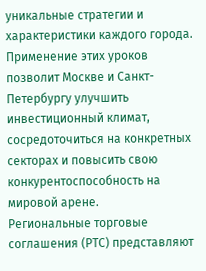уникальные стратегии и характеристики каждого города. Применение этих уроков позволит Москве и Санкт-Петербургу улучшить инвестиционный климат, сосредоточиться на конкретных секторах и повысить свою конкурентоспособность на мировой арене.
Региональные торговые соглашения (РТС) представляют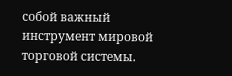собой важный инструмент мировой торговой системы.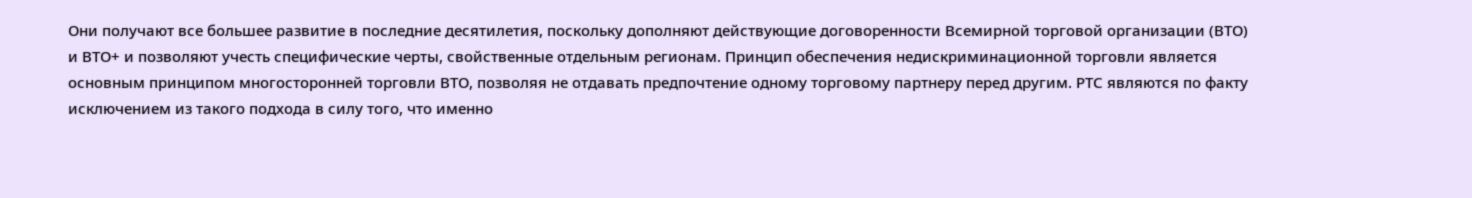Они получают все большее развитие в последние десятилетия, поскольку дополняют действующие договоренности Всемирной торговой организации (ВТО) и ВТО+ и позволяют учесть специфические черты, свойственные отдельным регионам. Принцип обеспечения недискриминационной торговли является основным принципом многосторонней торговли ВТО, позволяя не отдавать предпочтение одному торговому партнеру перед другим. РТС являются по факту исключением из такого подхода в силу того, что именно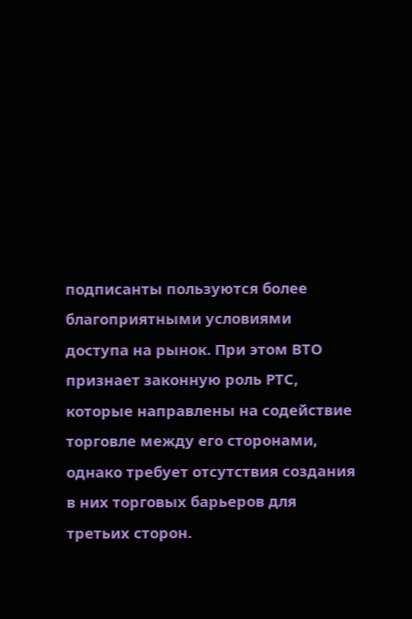подписанты пользуются более благоприятными условиями доступа на рынок. При этом ВТО признает законную роль РТС, которые направлены на содействие торговле между его сторонами, однако требует отсутствия создания в них торговых барьеров для третьих сторон.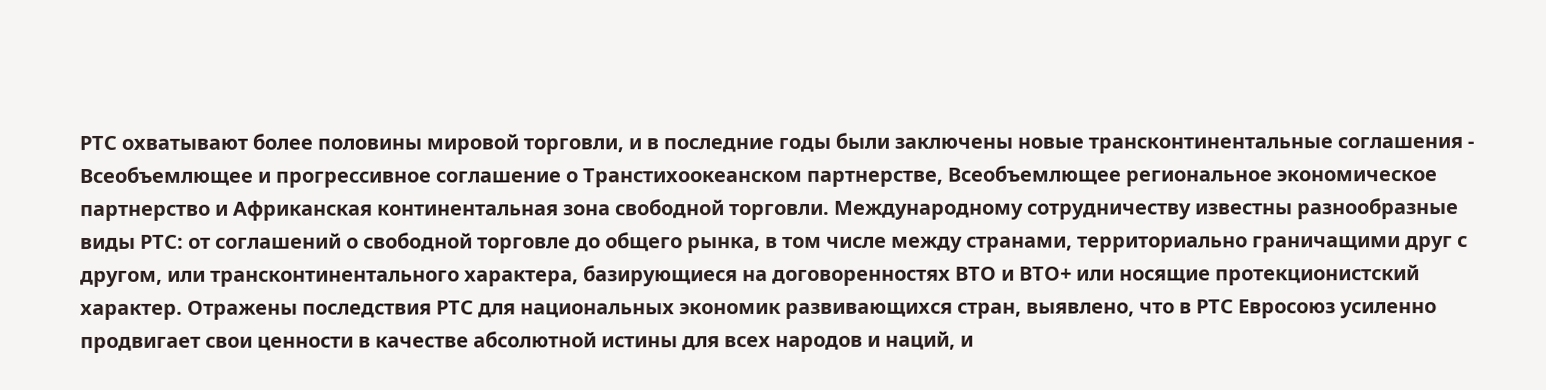РТС охватывают более половины мировой торговли, и в последние годы были заключены новые трансконтинентальные соглашения - Всеобъемлющее и прогрессивное соглашение о Транстихоокеанском партнерстве, Всеобъемлющее региональное экономическое партнерство и Африканская континентальная зона свободной торговли. Международному сотрудничеству известны разнообразные виды РТС: от соглашений о свободной торговле до общего рынка, в том числе между странами, территориально граничащими друг с другом, или трансконтинентального характера, базирующиеся на договоренностях ВТО и ВТО+ или носящие протекционистский характер. Отражены последствия РТС для национальных экономик развивающихся стран, выявлено, что в РТС Евросоюз усиленно продвигает свои ценности в качестве абсолютной истины для всех народов и наций, и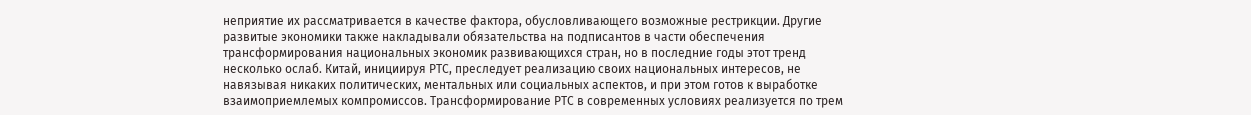неприятие их рассматривается в качестве фактора, обусловливающего возможные рестрикции. Другие развитые экономики также накладывали обязательства на подписантов в части обеспечения трансформирования национальных экономик развивающихся стран, но в последние годы этот тренд несколько ослаб. Китай, инициируя РТС, преследует реализацию своих национальных интересов, не навязывая никаких политических, ментальных или социальных аспектов, и при этом готов к выработке взаимоприемлемых компромиссов. Трансформирование РТС в современных условиях реализуется по трем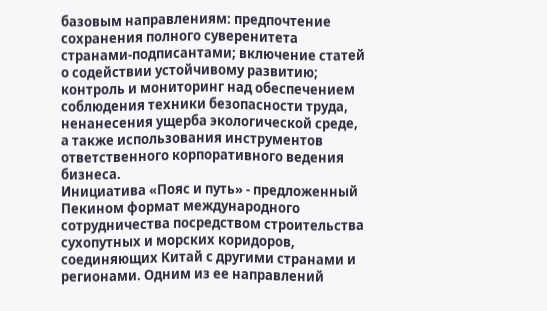базовым направлениям: предпочтение сохранения полного суверенитета странами-подписантами; включение статей о содействии устойчивому развитию; контроль и мониторинг над обеспечением соблюдения техники безопасности труда, ненанесения ущерба экологической среде, а также использования инструментов ответственного корпоративного ведения бизнеса.
Инициатива «Пояс и путь» - предложенный Пекином формат международного сотрудничества посредством строительства сухопутных и морских коридоров, соединяющих Китай с другими странами и регионами. Одним из ее направлений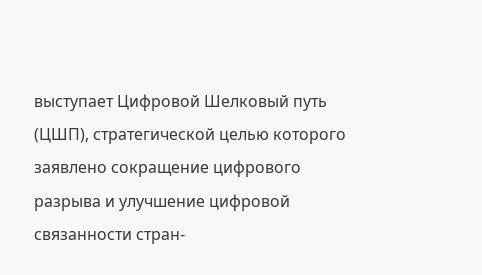выступает Цифровой Шелковый путь (ЦШП), стратегической целью которого заявлено сокращение цифрового разрыва и улучшение цифровой связанности стран-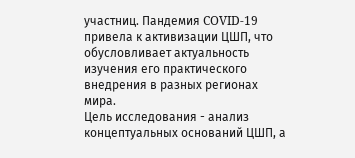участниц. Пандемия COVID-19 привела к активизации ЦШП, что обусловливает актуальность изучения его практического внедрения в разных регионах мира.
Цель исследования - анализ концептуальных оснований ЦШП, а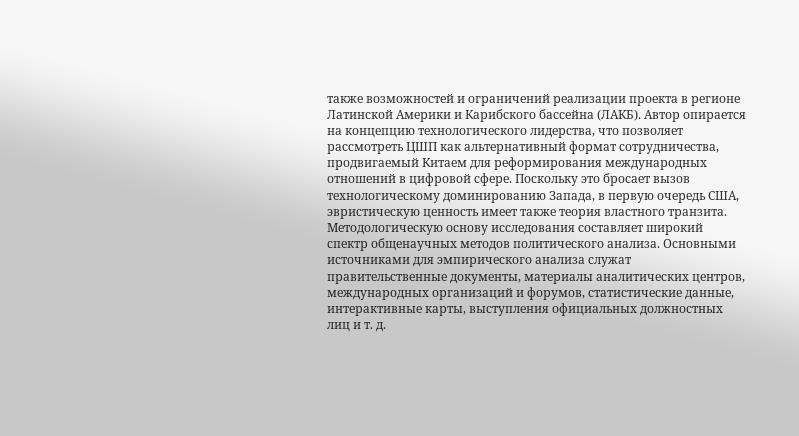также возможностей и ограничений реализации проекта в регионе Латинской Америки и Карибского бассейна (ЛАКБ). Автор опирается на концепцию технологического лидерства, что позволяет рассмотреть ЦШП как альтернативный формат сотрудничества, продвигаемый Китаем для реформирования международных отношений в цифровой сфере. Поскольку это бросает вызов технологическому доминированию Запада, в первую очередь США, эвристическую ценность имеет также теория властного транзита. Методологическую основу исследования составляет широкий спектр общенаучных методов политического анализа. Основными источниками для эмпирического анализа служат правительственные документы, материалы аналитических центров, международных организаций и форумов, статистические данные, интерактивные карты, выступления официальных должностных лиц и т. д.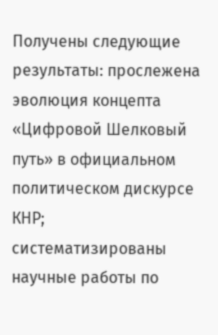Получены следующие результаты: прослежена эволюция концепта «Цифровой Шелковый путь» в официальном политическом дискурсе КНР; систематизированы научные работы по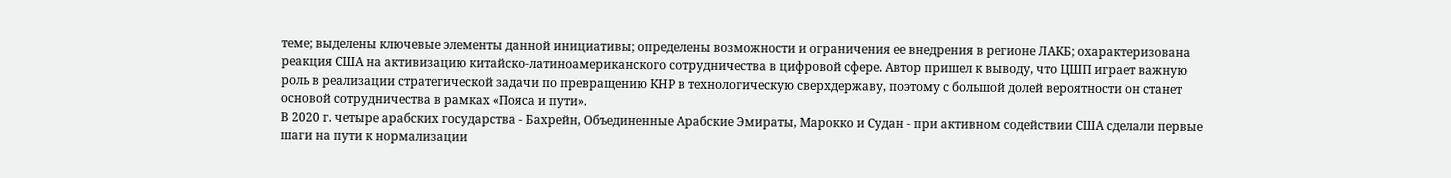теме; выделены ключевые элементы данной инициативы; определены возможности и ограничения ее внедрения в регионе ЛАКБ; охарактеризована реакция США на активизацию китайско-латиноамериканского сотрудничества в цифровой сфере. Автор пришел к выводу, что ЦШП играет важную роль в реализации стратегической задачи по превращению КНР в технологическую сверхдержаву, поэтому с большой долей вероятности он станет основой сотрудничества в рамках «Пояса и пути».
В 2020 г. четыре арабских государства - Бахрейн, Объединенные Арабские Эмираты, Марокко и Судан - при активном содействии США сделали первые шаги на пути к нормализации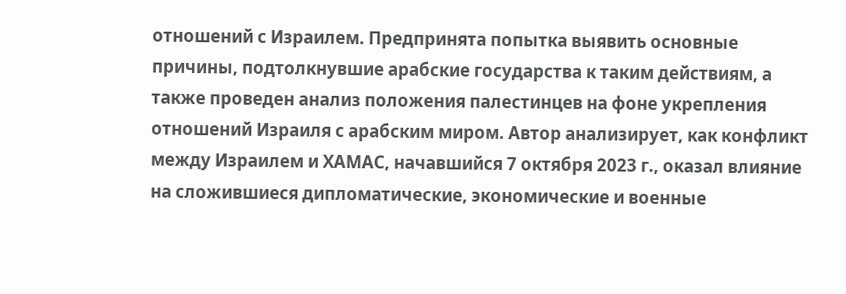отношений с Израилем. Предпринята попытка выявить основные причины, подтолкнувшие арабские государства к таким действиям, а также проведен анализ положения палестинцев на фоне укрепления отношений Израиля с арабским миром. Автор анализирует, как конфликт между Израилем и ХАМАС, начавшийся 7 октября 2023 г., оказал влияние на сложившиеся дипломатические, экономические и военные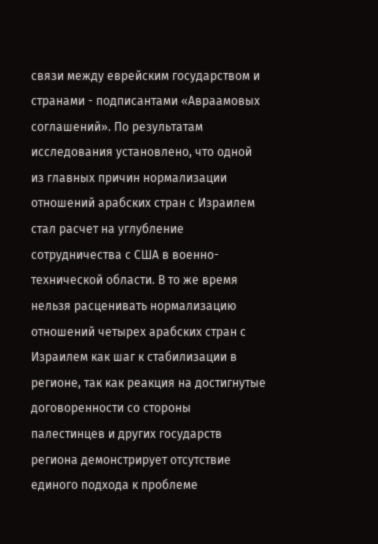связи между еврейским государством и странами - подписантами «Авраамовых соглашений». По результатам исследования установлено, что одной из главных причин нормализации отношений арабских стран с Израилем стал расчет на углубление сотрудничества с США в военно-технической области. В то же время нельзя расценивать нормализацию отношений четырех арабских стран с Израилем как шаг к стабилизации в регионе, так как реакция на достигнутые договоренности со стороны палестинцев и других государств региона демонстрирует отсутствие единого подхода к проблеме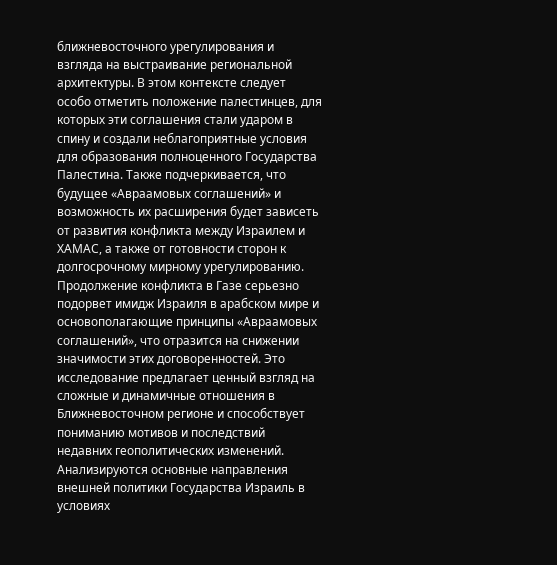ближневосточного урегулирования и взгляда на выстраивание региональной архитектуры. В этом контексте следует особо отметить положение палестинцев, для которых эти соглашения стали ударом в спину и создали неблагоприятные условия для образования полноценного Государства Палестина. Также подчеркивается, что будущее «Авраамовых соглашений» и возможность их расширения будет зависеть от развития конфликта между Израилем и ХАМАС, а также от готовности сторон к долгосрочному мирному урегулированию. Продолжение конфликта в Газе серьезно подорвет имидж Израиля в арабском мире и основополагающие принципы «Авраамовых соглашений», что отразится на снижении значимости этих договоренностей. Это исследование предлагает ценный взгляд на сложные и динамичные отношения в Ближневосточном регионе и способствует пониманию мотивов и последствий недавних геополитических изменений.
Анализируются основные направления внешней политики Государства Израиль в условиях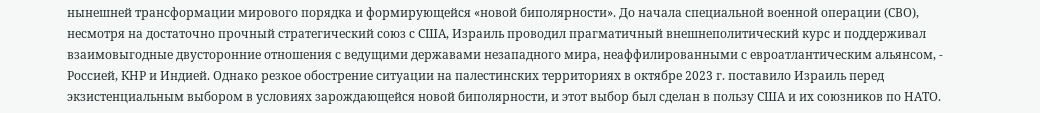нынешней трансформации мирового порядка и формирующейся «новой биполярности». До начала специальной военной операции (СВО), несмотря на достаточно прочный стратегический союз с США, Израиль проводил прагматичный внешнеполитический курс и поддерживал взаимовыгодные двусторонние отношения с ведущими державами незападного мира, неаффилированными с евроатлантическим альянсом, - Россией, КНР и Индией. Однако резкое обострение ситуации на палестинских территориях в октябре 2023 г. поставило Израиль перед экзистенциальным выбором в условиях зарождающейся новой биполярности, и этот выбор был сделан в пользу США и их союзников по НАТО.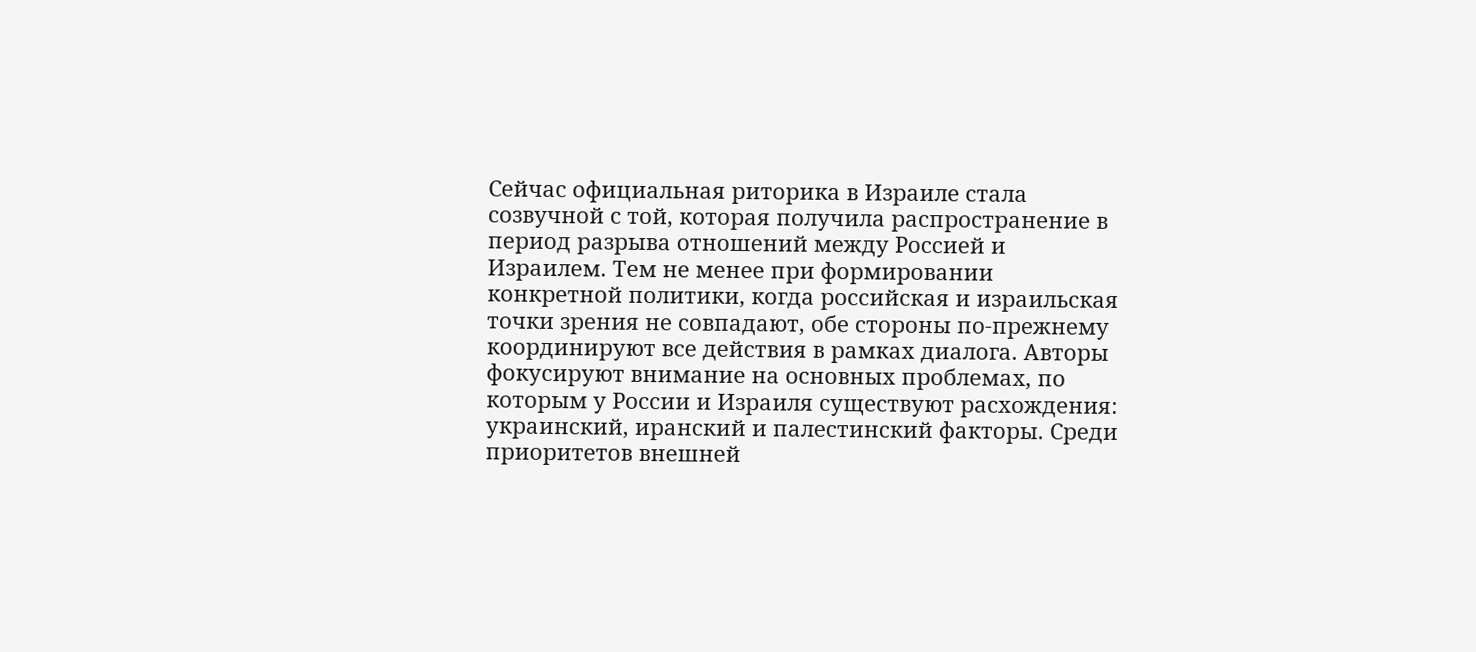Сейчас официальная риторика в Израиле стала созвучной с той, которая получила распространение в период разрыва отношений между Россией и Израилем. Тем не менее при формировании конкретной политики, когда российская и израильская точки зрения не совпадают, обе стороны по-прежнему координируют все действия в рамках диалога. Авторы фокусируют внимание на основных проблемах, по которым у России и Израиля существуют расхождения: украинский, иранский и палестинский факторы. Среди приоритетов внешней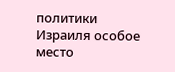политики Израиля особое место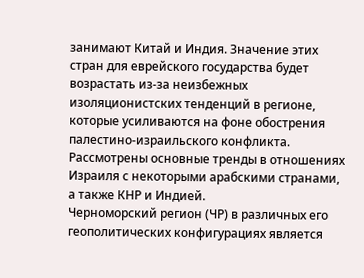занимают Китай и Индия. Значение этих стран для еврейского государства будет возрастать из-за неизбежных изоляционистских тенденций в регионе, которые усиливаются на фоне обострения палестино-израильского конфликта. Рассмотрены основные тренды в отношениях Израиля с некоторыми арабскими странами, а также КНР и Индией.
Черноморский регион (ЧР) в различных его геополитических конфигурациях является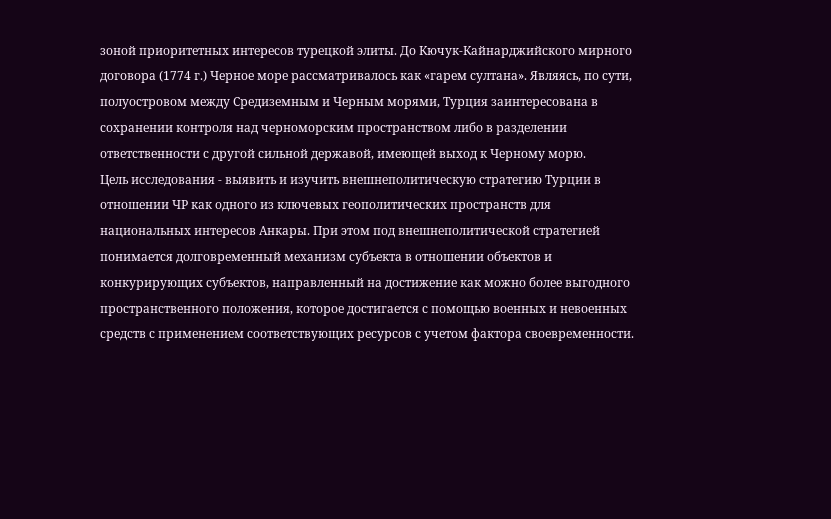зоной приоритетных интересов турецкой элиты. До Кючук-Кайнарджийского мирного договора (1774 г.) Черное море рассматривалось как «гарем султана». Являясь, по сути, полуостровом между Средиземным и Черным морями, Турция заинтересована в сохранении контроля над черноморским пространством либо в разделении ответственности с другой сильной державой, имеющей выход к Черному морю.
Цель исследования - выявить и изучить внешнеполитическую стратегию Турции в отношении ЧР как одного из ключевых геополитических пространств для национальных интересов Анкары. При этом под внешнеполитической стратегией понимается долговременный механизм субъекта в отношении объектов и конкурирующих субъектов, направленный на достижение как можно более выгодного пространственного положения, которое достигается с помощью военных и невоенных средств с применением соответствующих ресурсов с учетом фактора своевременности.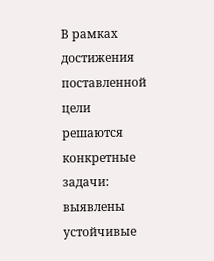В рамках достижения поставленной цели решаются конкретные задачи: выявлены устойчивые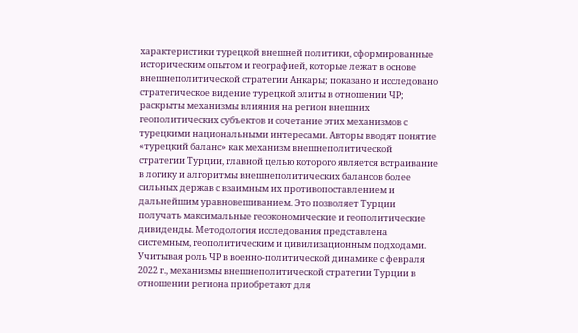характеристики турецкой внешней политики, сформированные историческим опытом и географией, которые лежат в основе внешнеполитической стратегии Анкары; показано и исследовано стратегическое видение турецкой элиты в отношении ЧР; раскрыты механизмы влияния на регион внешних геополитических субъектов и сочетание этих механизмов с турецкими национальными интересами. Авторы вводят понятие «турецкий баланс» как механизм внешнеполитической стратегии Турции, главной целью которого является встраивание в логику и алгоритмы внешнеполитических балансов более сильных держав с взаимным их противопоставлением и дальнейшим уравновешиванием. Это позволяет Турции получать максимальные геоэкономические и геополитические дивиденды. Методология исследования представлена системным, геополитическим и цивилизационным подходами. Учитывая роль ЧР в военно-политической динамике с февраля 2022 г., механизмы внешнеполитической стратегии Турции в отношении региона приобретают для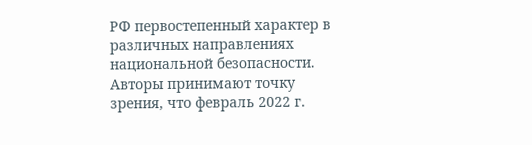РФ первостепенный характер в различных направлениях национальной безопасности. Авторы принимают точку зрения, что февраль 2022 г.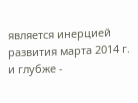является инерцией развития марта 2014 г. и глубже -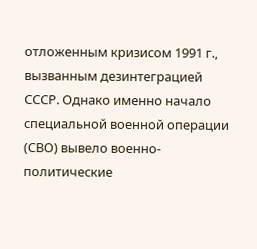отложенным кризисом 1991 г., вызванным дезинтеграцией СССР. Однако именно начало специальной военной операции (СВО) вывело военно-политические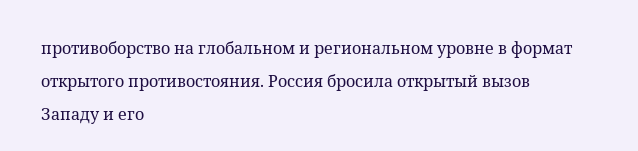противоборство на глобальном и региональном уровне в формат открытого противостояния. Россия бросила открытый вызов Западу и его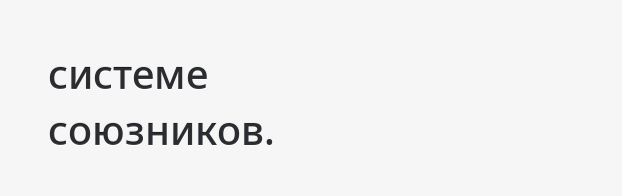системе союзников.